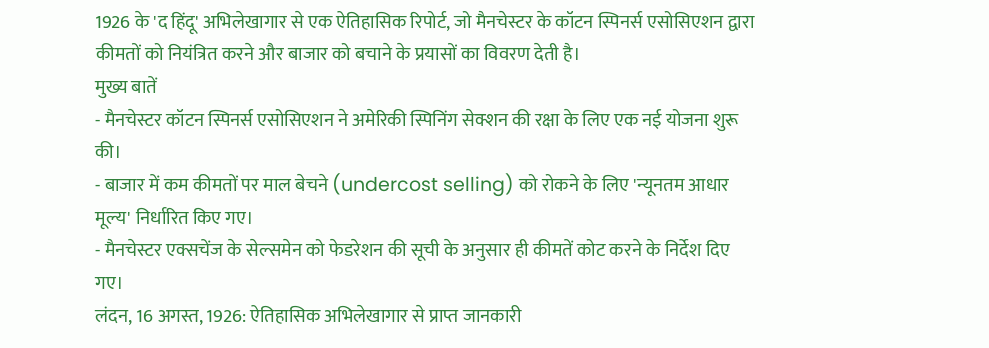1926 के 'द हिंदू' अभिलेखागार से एक ऐतिहासिक रिपोर्ट, जो मैनचेस्टर के कॉटन स्पिनर्स एसोसिएशन द्वारा कीमतों को नियंत्रित करने और बाजार को बचाने के प्रयासों का विवरण देती है।
मुख्य बातें
- मैनचेस्टर कॉटन स्पिनर्स एसोसिएशन ने अमेरिकी स्पिनिंग सेक्शन की रक्षा के लिए एक नई योजना शुरू की।
- बाजार में कम कीमतों पर माल बेचने (undercost selling) को रोकने के लिए 'न्यूनतम आधार मूल्य' निर्धारित किए गए।
- मैनचेस्टर एक्सचेंज के सेल्समेन को फेडरेशन की सूची के अनुसार ही कीमतें कोट करने के निर्देश दिए गए।
लंदन, 16 अगस्त, 1926: ऐतिहासिक अभिलेखागार से प्राप्त जानकारी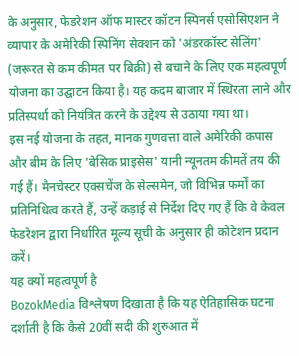के अनुसार, फेडरेशन ऑफ मास्टर कॉटन स्पिनर्स एसोसिएशन ने व्यापार के अमेरिकी स्पिनिंग सेक्शन को 'अंडरकॉस्ट सेलिंग' (जरूरत से कम कीमत पर बिक्री) से बचाने के लिए एक महत्वपूर्ण योजना का उद्घाटन किया है। यह कदम बाजार में स्थिरता लाने और प्रतिस्पर्धा को नियंत्रित करने के उद्देश्य से उठाया गया था।
इस नई योजना के तहत, मानक गुणवत्ता वाले अमेरिकी कपास और बीम के लिए 'बेसिक प्राइसेस' यानी न्यूनतम कीमतें तय की गई हैं। मैनचेस्टर एक्सचेंज के सेल्समेन, जो विभिन्न फर्मों का प्रतिनिधित्व करते हैं, उन्हें कड़ाई से निर्देश दिए गए हैं कि वे केवल फेडरेशन द्वारा निर्धारित मूल्य सूची के अनुसार ही कोटेशन प्रदान करें।
यह क्यों महत्वपूर्ण है
BozokMedia विश्लेषण दिखाता है कि यह ऐतिहासिक घटना दर्शाती है कि कैसे 20वीं सदी की शुरुआत में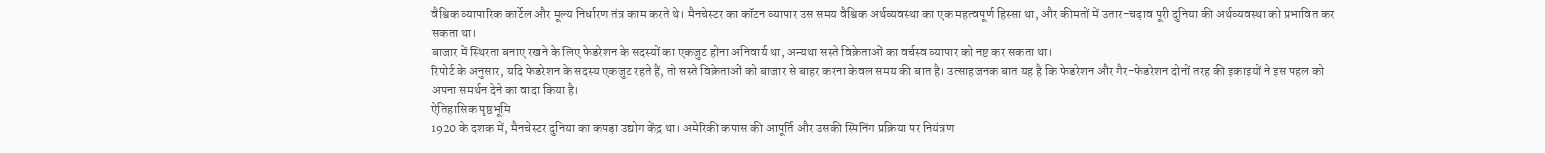वैश्विक व्यापारिक कार्टेल और मूल्य निर्धारण तंत्र काम करते थे। मैनचेस्टर का कॉटन व्यापार उस समय वैश्विक अर्थव्यवस्था का एक महत्वपूर्ण हिस्सा था, और कीमतों में उतार-चढ़ाव पूरी दुनिया की अर्थव्यवस्था को प्रभावित कर सकता था।
बाजार में स्थिरता बनाए रखने के लिए फेडरेशन के सदस्यों का एकजुट होना अनिवार्य था, अन्यथा सस्ते विक्रेताओं का वर्चस्व व्यापार को नष्ट कर सकता था।
रिपोर्ट के अनुसार, यदि फेडरेशन के सदस्य एकजुट रहते हैं, तो सस्ते विक्रेताओं को बाजार से बाहर करना केवल समय की बात है। उत्साहजनक बात यह है कि फेडरेशन और गैर-फेडरेशन दोनों तरह की इकाइयों ने इस पहल को अपना समर्थन देने का वादा किया है।
ऐतिहासिक पृष्ठभूमि
1920 के दशक में, मैनचेस्टर दुनिया का कपड़ा उद्योग केंद्र था। अमेरिकी कपास की आपूर्ति और उसकी स्पिनिंग प्रक्रिया पर नियंत्रण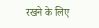रखने के लिए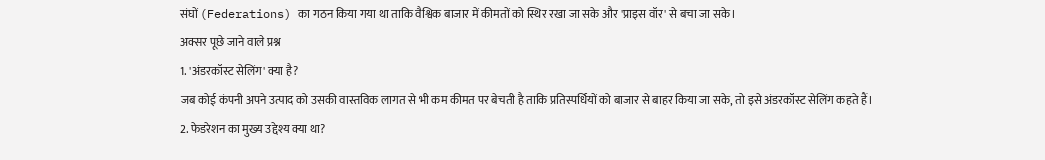संघों (Federations) का गठन किया गया था ताकि वैश्विक बाजार में कीमतों को स्थिर रखा जा सके और 'प्राइस वॉर' से बचा जा सके।
अक्सर पूछे जाने वाले प्रश्न
1. 'अंडरकॉस्ट सेलिंग' क्या है?
जब कोई कंपनी अपने उत्पाद को उसकी वास्तविक लागत से भी कम कीमत पर बेचती है ताकि प्रतिस्पर्धियों को बाजार से बाहर किया जा सके, तो इसे अंडरकॉस्ट सेलिंग कहते हैं।
2. फेडरेशन का मुख्य उद्देश्य क्या था?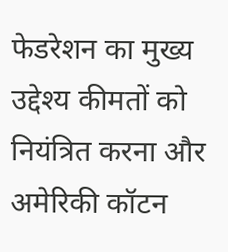फेडरेशन का मुख्य उद्देश्य कीमतों को नियंत्रित करना और अमेरिकी कॉटन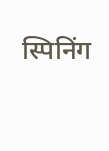स्पिनिंग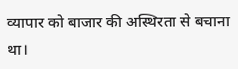व्यापार को बाजार की अस्थिरता से बचाना था।